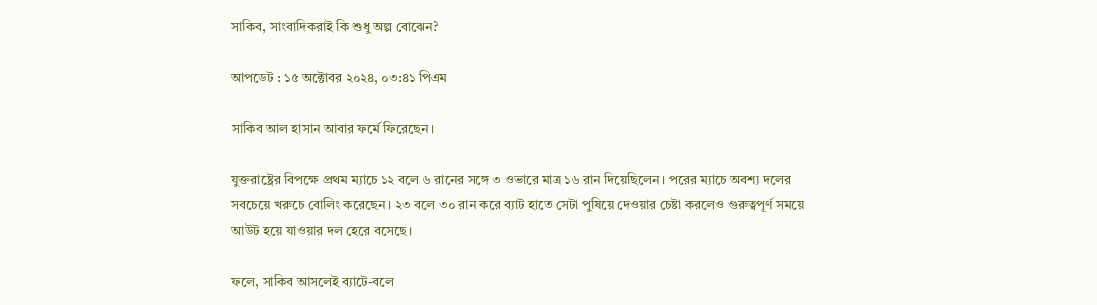সাকিব, সাংবাদিকরাই কি শুধু অল্প বোঝেন?

আপডেট : ১৫ অক্টোবর ২০২৪, ০৩:৪১ পিএম

সাকিব আল হাসান আবার ফর্মে ফিরেছেন।

যুক্তরাষ্ট্রের বিপক্ষে প্রথম ম্যাচে ১২ বলে ৬ রানের সঙ্গে ৩ ওভারে মাত্র ১৬ রান দিয়েছিলেন। পরের ম্যাচে অবশ্য দলের সবচেয়ে খরুচে বোলিং করেছেন। ২৩ বলে ৩০ রান করে ব্যাট হাতে সেটা পুষিয়ে দেওয়ার চেষ্টা করলেও গুরুত্বপূর্ণ সময়ে আউট হয়ে যাওয়ার দল হেরে বসেছে।

ফলে, সাকিব আসলেই ব্যাটে-বলে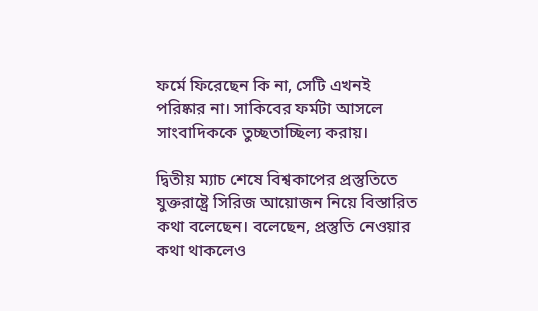ফর্মে ফিরেছেন কি না, সেটি এখনই পরিষ্কার না। সাকিবের ফর্মটা আসলে সাংবাদিককে তুচ্ছতাচ্ছিল্য করায়।

দ্বিতীয় ম্যাচ শেষে বিশ্বকাপের প্রস্তুতিতে যুক্তরাষ্ট্রে সিরিজ আয়োজন নিয়ে বিস্তারিত কথা বলেছেন। বলেছেন, প্রস্তুতি নেওয়ার কথা থাকলেও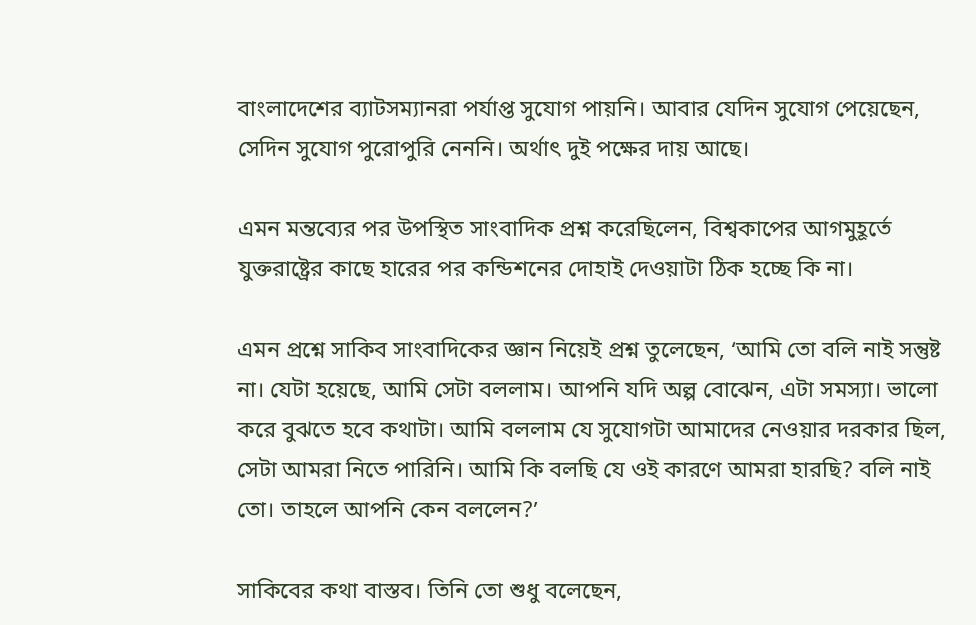বাংলাদেশের ব্যাটসম্যানরা পর্যাপ্ত সুযোগ পায়নি। আবার যেদিন সুযোগ পেয়েছেন, সেদিন সুযোগ পুরোপুরি নেননি। অর্থাৎ দুই পক্ষের দায় আছে।

এমন মন্তব্যের পর উপস্থিত সাংবাদিক প্রশ্ন করেছিলেন, বিশ্বকাপের আগমুহূর্তে যুক্তরাষ্ট্রের কাছে হারের পর কন্ডিশনের দোহাই দেওয়াটা ঠিক হচ্ছে কি না।

এমন প্রশ্নে সাকিব সাংবাদিকের জ্ঞান নিয়েই প্রশ্ন তুলেছেন, ‘আমি তো বলি নাই সন্তুষ্ট না। যেটা হয়েছে, আমি সেটা বললাম। আপনি যদি অল্প বোঝেন, এটা সমস্যা। ভালো করে বুঝতে হবে কথাটা। আমি বললাম যে সুযোগটা আমাদের নেওয়ার দরকার ছিল, সেটা আমরা নিতে পারিনি। আমি কি বলছি যে ওই কারণে আমরা হারছি? বলি নাই তো। তাহলে আপনি কেন বললেন?’

সাকিবের কথা বাস্তব। তিনি তো শুধু বলেছেন,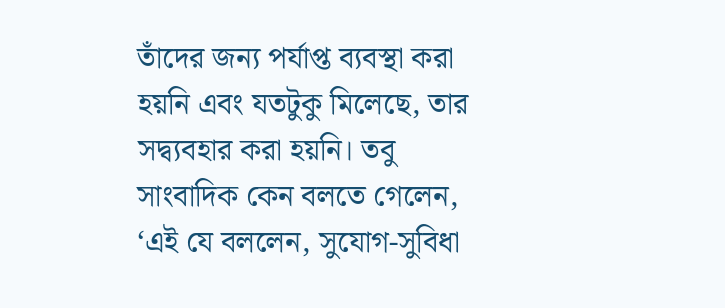তাঁদের জন্য পর্যাপ্ত ব্যবস্থা করা হয়নি এবং যতটুকু মিলেছে, তার সদ্ব্যবহার করা হয়নি। তবু সাংবাদিক কেন বলতে গেলেন, ‘এই যে বললেন, সুযোগ-সুবিধা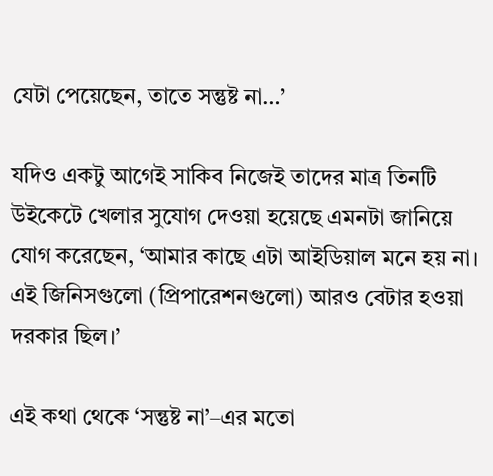যেটা পেয়েছেন, তাতে সন্তুষ্ট না…’

যদিও একটু আগেই সাকিব নিজেই তাদের মাত্র তিনটি উইকেটে খেলার সুযোগ দেওয়া হয়েছে এমনটা জানিয়ে যোগ করেছেন, ‘আমার কাছে এটা আইডিয়াল মনে হয় না। এই জিনিসগুলো (প্রিপারেশনগুলো) আরও বেটার হওয়া দরকার ছিল।’

এই কথা থেকে ‘সন্তুষ্ট না’–এর মতো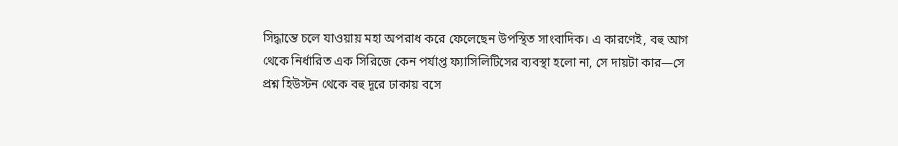সিদ্ধান্তে চলে যাওয়ায় মহা অপরাধ করে ফেলেছেন উপস্থিত সাংবাদিক। এ কারণেই, বহু আগ থেকে নির্ধারিত এক সিরিজে কেন পর্যাপ্ত ফ্যাসিলিটিসের ব্যবস্থা হলো না, সে দায়টা কার—সে প্রশ্ন হিউস্টন থেকে বহু দূরে ঢাকায় বসে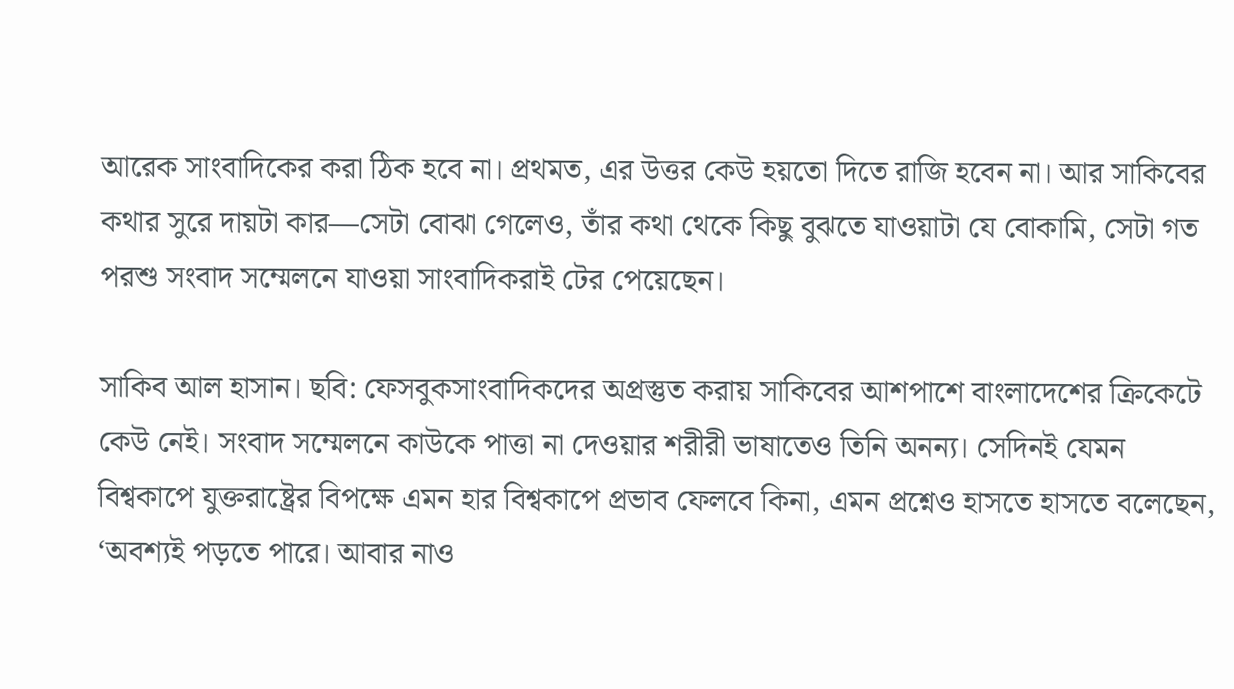আরেক সাংবাদিকের করা ঠিক হবে না। প্রথমত, এর উত্তর কেউ হয়তো দিতে রাজি হবেন না। আর সাকিবের কথার সুরে দায়টা কার—সেটা বোঝা গেলেও, তাঁর কথা থেকে কিছু বুঝতে যাওয়াটা যে বোকামি, সেটা গত পরশু সংবাদ সম্মেলনে যাওয়া সাংবাদিকরাই টের পেয়েছেন।

সাকিব আল হাসান। ছবি: ফেসবুকসাংবাদিকদের অপ্রস্তুত করায় সাকিবের আশপাশে বাংলাদেশের ক্রিকেটে কেউ নেই। সংবাদ সম্মেলনে কাউকে পাত্তা না দেওয়ার শরীরী ভাষাতেও তিনি অনন্য। সেদিনই যেমন বিশ্বকাপে যুক্তরাষ্ট্রের বিপক্ষে এমন হার বিশ্বকাপে প্রভাব ফেলবে কিনা, এমন প্রশ্নেও হাসতে হাসতে বলেছেন, ‘অবশ্যই পড়তে পারে। আবার নাও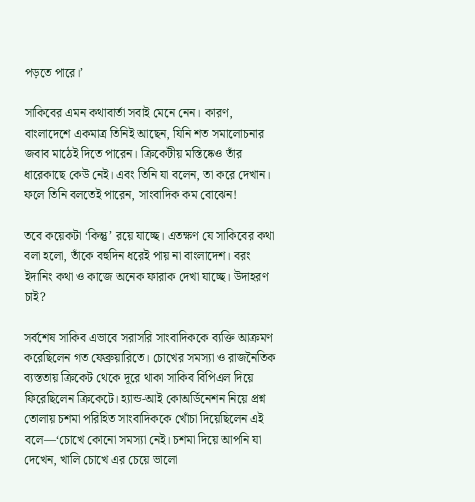পড়তে পারে।’

সাকিবের এমন কথাবার্তা সবাই মেনে নেন। কারণ, বাংলাদেশে একমাত্র তিনিই আছেন, যিনি শত সমালোচনার জবাব মাঠেই দিতে পারেন। ক্রিকেটীয় মস্তিষ্কেও তাঁর ধারেকাছে কেউ নেই। এবং তিনি যা বলেন, তা করে দেখান। ফলে তিনি বলতেই পারেন, সাংবাদিক কম বোঝেন!

তবে কয়েকটা ‘কিন্তু’ রয়ে যাচ্ছে। এতক্ষণ যে সাকিবের কথা বলা হলো, তাঁকে বহুদিন ধরেই পায় না বাংলাদেশ। বরং ইদানিং কথা ও কাজে অনেক ফারাক দেখা যাচ্ছে। উদাহরণ চাই?

সর্বশেষ সাকিব এভাবে সরাসরি সাংবাদিককে ব্যক্তি আক্রমণ করেছিলেন গত ফেব্রুয়ারিতে। চোখের সমস্যা ও রাজনৈতিক ব্যস্ততায় ক্রিকেট থেকে দূরে থাকা সাকিব বিপিএল দিয়ে ফিরেছিলেন ক্রিকেটে। হ্যান্ড-আই কোঅর্ডিনেশন নিয়ে প্রশ্ন তোলায় চশমা পরিহিত সাংবাদিককে খোঁচা দিয়েছিলেন এই বলে—‘চোখে কোনো সমস্যা নেই। চশমা দিয়ে আপনি যা দেখেন, খালি চোখে এর চেয়ে ভালো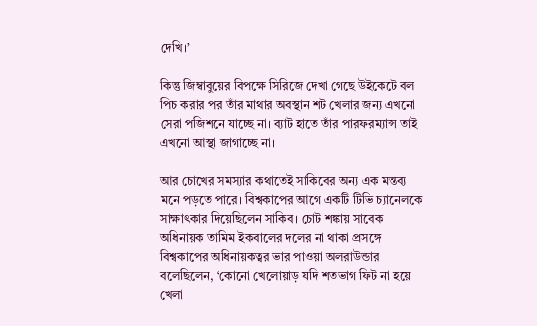দেখি।’

কিন্তু জিম্বাবুয়ের বিপক্ষে সিরিজে দেখা গেছে উইকেটে বল পিচ করার পর তাঁর মাথার অবস্থান শট খেলার জন্য এখনো সেরা পজিশনে যাচ্ছে না। ব্যাট হাতে তাঁর পারফরম্যান্স তাই এখনো আস্থা জাগাচ্ছে না।

আর চোখের সমস্যার কথাতেই সাকিবের অন্য এক মন্তব্য মনে পড়তে পারে। বিশ্বকাপের আগে একটি টিভি চ্যানেলকে সাক্ষাৎকার দিয়েছিলেন সাকিব। চোট শঙ্কায় সাবেক অধিনায়ক তামিম ইকবালের দলের না থাকা প্রসঙ্গে বিশ্বকাপের অধিনায়কত্বর ভার পাওয়া অলরাউন্ডার বলেছিলেন, ‘কোনো খেলোয়াড় যদি শতভাগ ফিট না হয়ে খেলা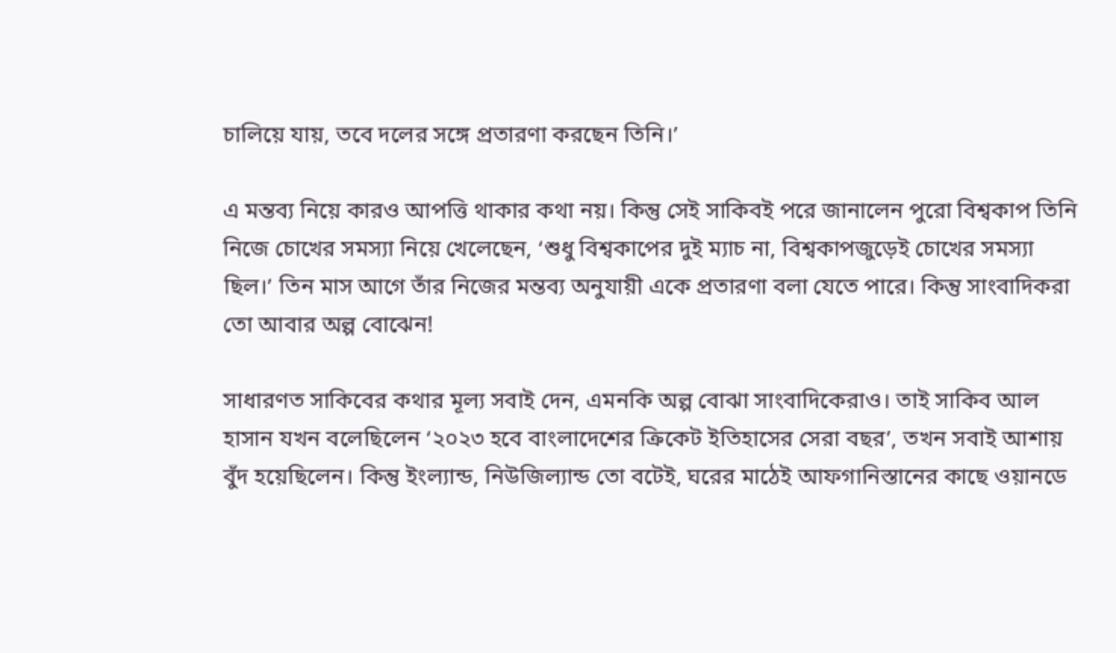চালিয়ে যায়, তবে দলের সঙ্গে প্রতারণা করছেন তিনি।’

এ মন্তব্য নিয়ে কারও আপত্তি থাকার কথা নয়। কিন্তু সেই সাকিবই পরে জানালেন পুরো বিশ্বকাপ তিনি নিজে চোখের সমস্যা নিয়ে খেলেছেন, ‘শুধু বিশ্বকাপের দুই ম্যাচ না, বিশ্বকাপজুড়েই চোখের সমস্যা ছিল।’ তিন মাস আগে তাঁর নিজের মন্তব্য অনুযায়ী একে প্রতারণা বলা যেতে পারে। কিন্তু সাংবাদিকরা তো আবার অল্প বোঝেন!

সাধারণত সাকিবের কথার মূল্য সবাই দেন, এমনকি অল্প বোঝা সাংবাদিকেরাও। তাই সাকিব আল হাসান যখন বলেছিলেন ‘২০২৩ হবে বাংলাদেশের ক্রিকেট ইতিহাসের সেরা বছর’, তখন সবাই আশায় বুঁদ হয়েছিলেন। কিন্তু ইংল্যান্ড, নিউজিল্যান্ড তো বটেই, ঘরের মাঠেই আফগানিস্তানের কাছে ওয়ানডে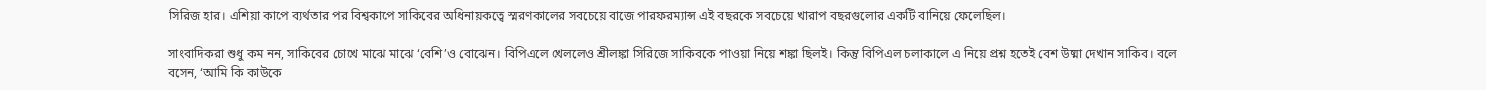সিরিজ হার। এশিয়া কাপে ব্যর্থতার পর বিশ্বকাপে সাকিবের অধিনায়কত্বে স্মরণকালের সবচেয়ে বাজে পারফরম্যান্স এই বছরকে সবচেয়ে খারাপ বছরগুলোর একটি বানিয়ে ফেলেছিল।

সাংবাদিকরা শুধু কম নন, সাকিবের চোখে মাঝে মাঝে ‘বেশি’ও বোঝেন। বিপিএলে খেললেও শ্রীলঙ্কা সিরিজে সাকিবকে পাওয়া নিয়ে শঙ্কা ছিলই। কিন্তু বিপিএল চলাকালে এ নিয়ে প্রশ্ন হতেই বেশ উষ্মা দেখান সাকিব। বলে বসেন, ‘আমি কি কাউকে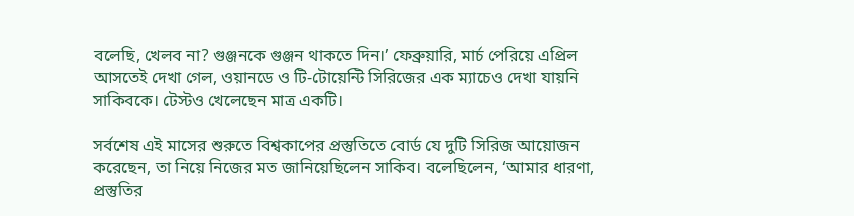বলেছি, খেলব না? গুঞ্জনকে গুঞ্জন থাকতে দিন।’ ফেব্রুয়ারি, মার্চ পেরিয়ে এপ্রিল আসতেই দেখা গেল, ওয়ানডে ও টি-টোয়েন্টি সিরিজের এক ম্যাচেও দেখা যায়নি সাকিবকে। টেস্টও খেলেছেন মাত্র একটি।

সর্বশেষ এই মাসের শুরুতে বিশ্বকাপের প্রস্তুতিতে বোর্ড যে দুটি সিরিজ আয়োজন করেছেন, তা নিয়ে নিজের মত জানিয়েছিলেন সাকিব। বলেছিলেন, ‘আমার ধারণা, প্রস্তুতির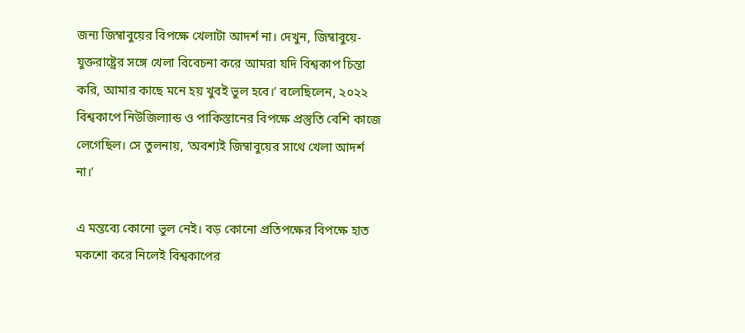জন্য জিম্বাবুয়ের বিপক্ষে খেলাটা আদর্শ না। দেখুন, জিম্বাবুয়ে-যুক্তরাষ্ট্রের সঙ্গে খেলা বিবেচনা করে আমরা যদি বিশ্বকাপ চিন্তা করি, আমার কাছে মনে হয় খুবই ভুল হবে।’ বলেছিলেন, ২০২২ বিশ্বকাপে নিউজিল্যান্ড ও পাকিস্তানের বিপক্ষে প্রস্তুতি বেশি কাজে লেগেছিল। সে তুলনায়, ‘অবশ্যই জিম্বাবুয়ের সাথে খেলা আদর্শ না।’

এ মন্তব্যে কোনো ভুল নেই। বড় কোনো প্রতিপক্ষের বিপক্ষে হাত মকশো করে নিলেই বিশ্বকাপের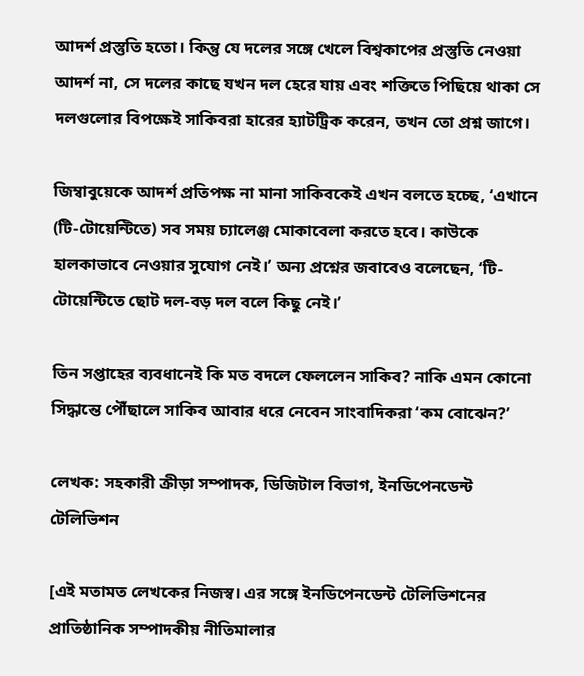আদর্শ প্রস্তুতি হতো। কিন্তু যে দলের সঙ্গে খেলে বিশ্বকাপের প্রস্তুতি নেওয়া আদর্শ না, সে দলের কাছে যখন দল হেরে যায় এবং শক্তিতে পিছিয়ে থাকা সে দলগুলোর বিপক্ষেই সাকিবরা হারের হ্যাটট্রিক করেন, তখন তো প্রশ্ন জাগে।

জিম্বাবুয়েকে আদর্শ প্রতিপক্ষ না মানা সাকিবকেই এখন বলতে হচ্ছে, ‘এখানে (টি-টোয়েন্টিতে) সব সময় চ্যালেঞ্জ মোকাবেলা করতে হবে। কাউকে হালকাভাবে নেওয়ার সুযোগ নেই।’ অন্য প্রশ্নের জবাবেও বলেছেন, ‘টি-টোয়েন্টিতে ছোট দল-বড় দল বলে কিছু নেই।’

তিন সপ্তাহের ব্যবধানেই কি মত বদলে ফেললেন সাকিব? নাকি এমন কোনো সিদ্ধান্তে পৌঁছালে সাকিব আবার ধরে নেবেন সাংবাদিকরা ‘কম বোঝেন?’

লেখক: সহকারী ক্রীড়া সম্পাদক, ডিজিটাল বিভাগ, ইনডিপেনডেন্ট টেলিভিশন

[এই মতামত লেখকের নিজস্ব। এর সঙ্গে ইনডিপেনডেন্ট টেলিভিশনের প্রাতিষ্ঠানিক সম্পাদকীয় নীতিমালার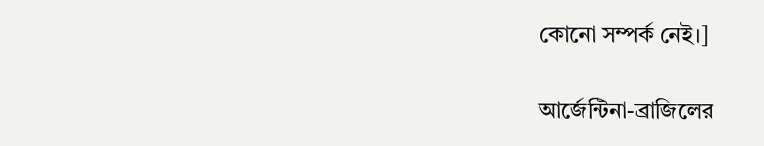কোনো সম্পর্ক নেই।]

আর্জেন্টিনা-ব্রাজিলের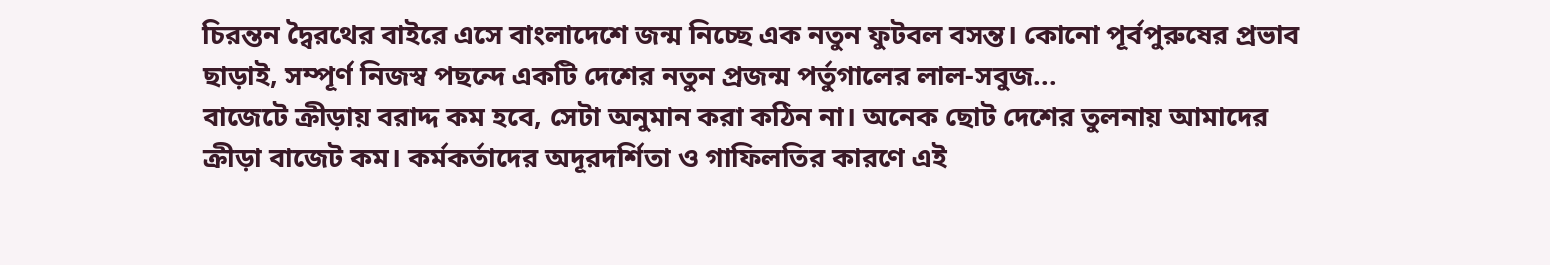চিরন্তন দ্বৈরথের বাইরে এসে বাংলাদেশে জন্ম নিচ্ছে এক নতুন ফুটবল বসন্ত। কোনো পূর্বপুরুষের প্রভাব ছাড়াই, সম্পূর্ণ নিজস্ব পছন্দে একটি দেশের নতুন প্রজন্ম পর্তুগালের লাল-সবুজ...
বাজেটে ক্রীড়ায় বরাদ্দ কম হবে, সেটা অনুমান করা কঠিন না। অনেক ছোট দেশের তুলনায় আমাদের ক্রীড়া বাজেট কম। কর্মকর্তাদের অদূরদর্শিতা ও গাফিলতির কারণে এই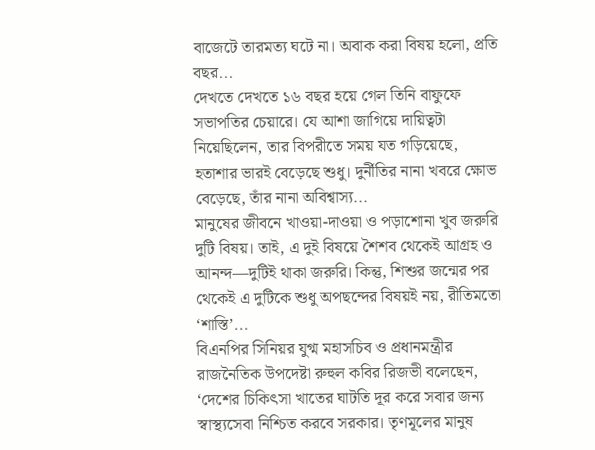বাজেটে তারমত্য ঘটে না। অবাক করা বিষয় হলো, প্রতি বছর...
দেখতে দেখতে ১৬ বছর হয়ে গেল তিনি বাফুফে সভাপতির চেয়ারে। যে আশা জাগিয়ে দায়িত্বটা নিয়েছিলেন, তার বিপরীতে সময় যত গড়িয়েছে, হতাশার ভারই বেড়েছে শুধু। দুর্নীতির নানা খবরে ক্ষোভ বেড়েছে, তাঁর নানা অবিশ্বাস্য...
মানুষের জীবনে খাওয়া-দাওয়া ও পড়াশোনা খুব জরুরি দুটি বিষয়। তাই, এ দুই বিষয়ে শৈশব থেকেই আগ্রহ ও আনন্দ—দুটিই থাকা জরুরি। কিন্তু, শিশুর জন্মের পর থেকেই এ দুটিকে শুধু অপছন্দের বিষয়ই নয়, রীতিমতো ‘শাস্তি’...
বিএনপির সিনিয়র যুগ্ম মহাসচিব ও প্রধানমন্ত্রীর রাজনৈতিক উপদেষ্টা রুহুল কবির রিজভী বলেছেন, ‘দেশের চিকিৎসা খাতের ঘাটতি দূর করে সবার জন্য স্বাস্থ্যসেবা নিশ্চিত করবে সরকার। তৃণমূলের মানুষ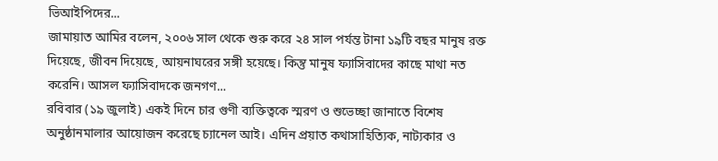ভিআইপিদের...
জামায়াত আমির বলেন, ২০০৬ সাল থেকে শুরু করে ২৪ সাল পর্যন্ত টানা ১৯টি বছর মানুষ রক্ত দিয়েছে, জীবন দিয়েছে, আয়নাঘরের সঙ্গী হয়েছে। কিন্তু মানুষ ফ্যাসিবাদের কাছে মাথা নত করেনি। আসল ফ্যাসিবাদকে জনগণ...
রবিবার (১৯ জুলাই) একই দিনে চার গুণী ব্যক্তিত্বকে স্মরণ ও শুভেচ্ছা জানাতে বিশেষ অনুষ্ঠানমালার আয়োজন করেছে চ্যানেল আই। এদিন প্রয়াত কথাসাহিত্যিক, নাট্যকার ও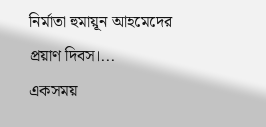নির্মাতা হুমায়ূন আহমেদের প্রয়াণ দিবস।...
একসময়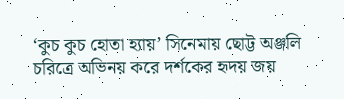‘কুচ কুচ হোতা হ্যায়’ সিনেমায় ছোট্ট অঞ্জলি চরিত্রে অভিনয় করে দর্শকের হৃদয় জয়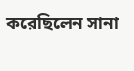করেছিলেন সানা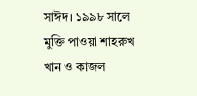সাঈদ। ১৯৯৮ সালে মুক্তি পাওয়া শাহরুখ খান ও কাজল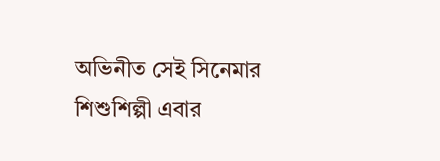অভিনীত সেই সিনেমার শিশুশিল্পী এবার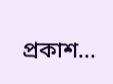প্রকাশ...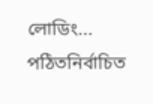লোডিং...
পঠিতনির্বাচিত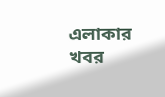এলাকার খবর